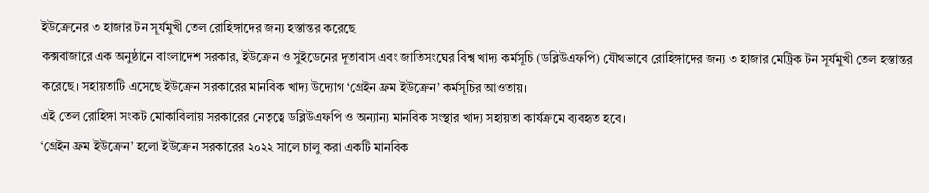ইউক্রেনের ৩ হাজার টন সূর্যমুখী তেল রোহিঙ্গাদের জন্য হস্তান্তর করেছে
কক্সবাজারে এক অনুষ্ঠানে বাংলাদেশ সরকার, ইউক্রেন ও সুইডেনের দূতাবাস এবং জাতিসংঘের বিশ্ব খাদ্য কর্মসূচি (ডব্লিউএফপি) যৌথভাবে রোহিঙ্গাদের জন্য ৩ হাজার মেট্রিক টন সূর্যমুখী তেল হস্তান্তর করেছে। সহায়তাটি এসেছে ইউক্রেন সরকারের মানবিক খাদ্য উদ্যোগ ‘গ্রেইন ফ্রম ইউক্রেন’ কর্মসূচির আওতায়।
এই তেল রোহিঙ্গা সংকট মোকাবিলায় সরকারের নেতৃত্বে ডব্লিউএফপি ও অন্যান্য মানবিক সংস্থার খাদ্য সহায়তা কার্যক্রমে ব্যবহৃত হবে।
‘গ্রেইন ফ্রম ইউক্রেন’ হলো ইউক্রেন সরকারের ২০২২ সালে চালু করা একটি মানবিক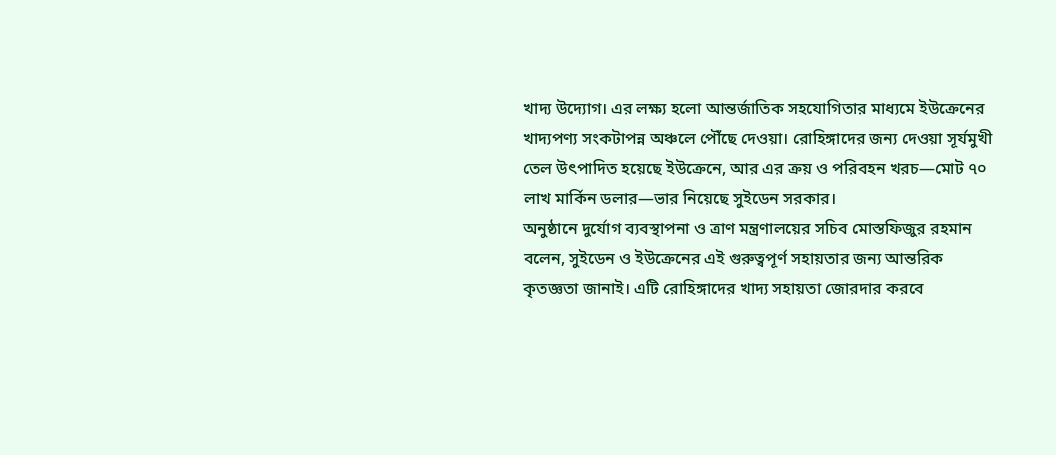খাদ্য উদ্যোগ। এর লক্ষ্য হলো আন্তর্জাতিক সহযোগিতার মাধ্যমে ইউক্রেনের খাদ্যপণ্য সংকটাপন্ন অঞ্চলে পৌঁছে দেওয়া। রোহিঙ্গাদের জন্য দেওয়া সূর্যমুখী তেল উৎপাদিত হয়েছে ইউক্রেনে, আর এর ক্রয় ও পরিবহন খরচ—মোট ৭০ লাখ মার্কিন ডলার—ভার নিয়েছে সুইডেন সরকার।
অনুষ্ঠানে দুর্যোগ ব্যবস্থাপনা ও ত্রাণ মন্ত্রণালয়ের সচিব মোস্তফিজুর রহমান বলেন, সুইডেন ও ইউক্রেনের এই গুরুত্বপূর্ণ সহায়তার জন্য আন্তরিক কৃতজ্ঞতা জানাই। এটি রোহিঙ্গাদের খাদ্য সহায়তা জোরদার করবে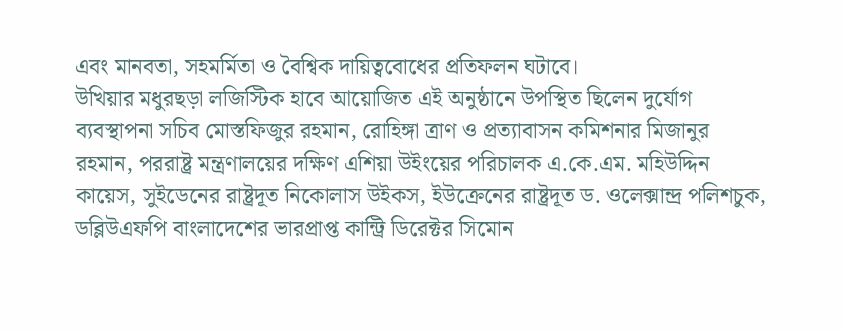এবং মানবতা, সহমর্মিতা ও বৈশ্বিক দায়িত্ববোধের প্রতিফলন ঘটাবে।
উখিয়ার মধুরছড়া লজিস্টিক হাবে আয়োজিত এই অনুষ্ঠানে উপস্থিত ছিলেন দুর্যোগ ব্যবস্থাপনা সচিব মোস্তফিজুর রহমান, রোহিঙ্গা ত্রাণ ও প্রত্যাবাসন কমিশনার মিজানুর রহমান, পররাষ্ট্র মন্ত্রণালয়ের দক্ষিণ এশিয়া উইংয়ের পরিচালক এ.কে.এম. মহিউদ্দিন কায়েস, সুইডেনের রাষ্ট্রদূত নিকোলাস উইকস, ইউক্রেনের রাষ্ট্রদূত ড. ওলেক্সান্দ্র পলিশচুক, ডব্লিউএফপি বাংলাদেশের ভারপ্রাপ্ত কান্ট্রি ডিরেক্টর সিমোন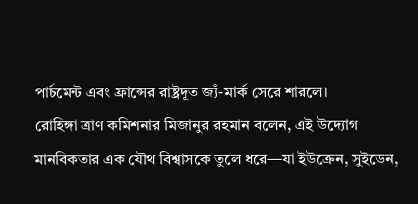পার্চমেন্ট এবং ফ্রান্সের রাষ্ট্রদূত জ্যঁ-মার্ক সেরে শারলে।
রোহিঙ্গা ত্রাণ কমিশনার মিজানুর রহমান বলেন, এই উদ্যোগ মানবিকতার এক যৌথ বিশ্বাসকে তুলে ধরে—যা ইউক্রেন, সুইডেন,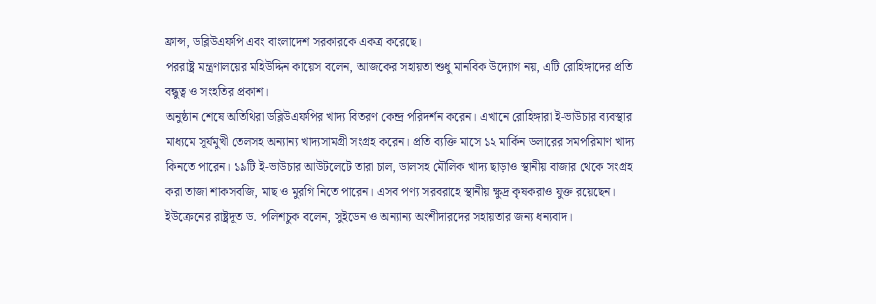ফ্রান্স, ডব্লিউএফপি এবং বাংলাদেশ সরকারকে একত্র করেছে।
পররাষ্ট্র মন্ত্রণালয়ের মহিউদ্দিন কায়েস বলেন, আজকের সহায়তা শুধু মানবিক উদ্যোগ নয়, এটি রোহিঙ্গাদের প্রতি বন্ধুত্ব ও সংহতির প্রকাশ।
অনুষ্ঠান শেষে অতিথিরা ডব্লিউএফপির খাদ্য বিতরণ কেন্দ্র পরিদর্শন করেন। এখানে রোহিঙ্গারা ই-ভাউচার ব্যবস্থার মাধ্যমে সূর্যমুখী তেলসহ অন্যান্য খাদ্যসামগ্রী সংগ্রহ করেন। প্রতি ব্যক্তি মাসে ১২ মার্কিন ডলারের সমপরিমাণ খাদ্য কিনতে পারেন। ১৯টি ই-ভাউচার আউটলেটে তারা চাল, ডালসহ মৌলিক খাদ্য ছাড়াও স্থানীয় বাজার থেকে সংগ্রহ করা তাজা শাকসবজি, মাছ ও মুরগি নিতে পারেন। এসব পণ্য সরবরাহে স্থানীয় ক্ষুদ্র কৃষকরাও যুক্ত রয়েছেন।
ইউক্রেনের রাষ্ট্রদূত ড. পলিশচুক বলেন, সুইডেন ও অন্যান্য অংশীদারদের সহায়তার জন্য ধন্যবাদ।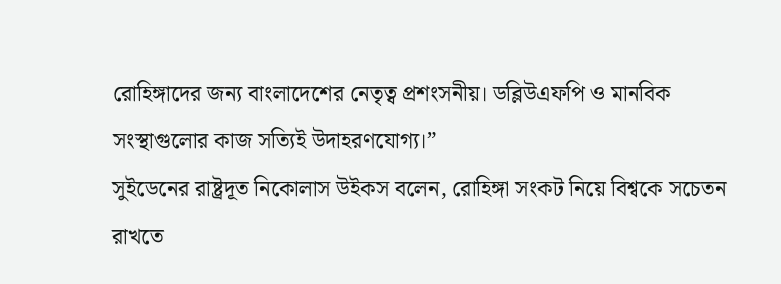রোহিঙ্গাদের জন্য বাংলাদেশের নেতৃত্ব প্রশংসনীয়। ডব্লিউএফপি ও মানবিক সংস্থাগুলোর কাজ সত্যিই উদাহরণযোগ্য।”
সুইডেনের রাষ্ট্রদূত নিকোলাস উইকস বলেন, রোহিঙ্গা সংকট নিয়ে বিশ্বকে সচেতন রাখতে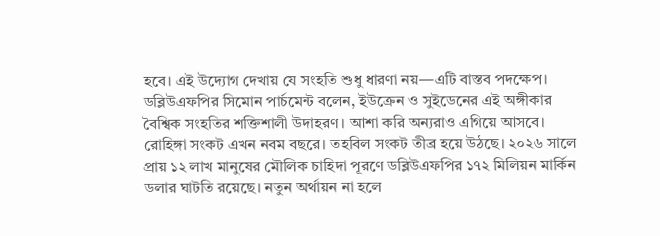হবে। এই উদ্যোগ দেখায় যে সংহতি শুধু ধারণা নয়—এটি বাস্তব পদক্ষেপ।
ডব্লিউএফপির সিমোন পার্চমেন্ট বলেন, ইউক্রেন ও সুইডেনের এই অঙ্গীকার বৈশ্বিক সংহতির শক্তিশালী উদাহরণ। আশা করি অন্যরাও এগিয়ে আসবে।
রোহিঙ্গা সংকট এখন নবম বছরে। তহবিল সংকট তীব্র হয়ে উঠছে। ২০২৬ সালে প্রায় ১২ লাখ মানুষের মৌলিক চাহিদা পূরণে ডব্লিউএফপির ১৭২ মিলিয়ন মার্কিন ডলার ঘাটতি রয়েছে। নতুন অর্থায়ন না হলে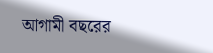আগামী বছরের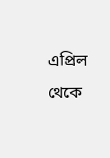এপ্রিল থেকে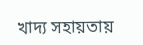খাদ্য সহায়তায়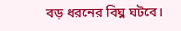বড় ধরনের বিঘ্ন ঘটবে।